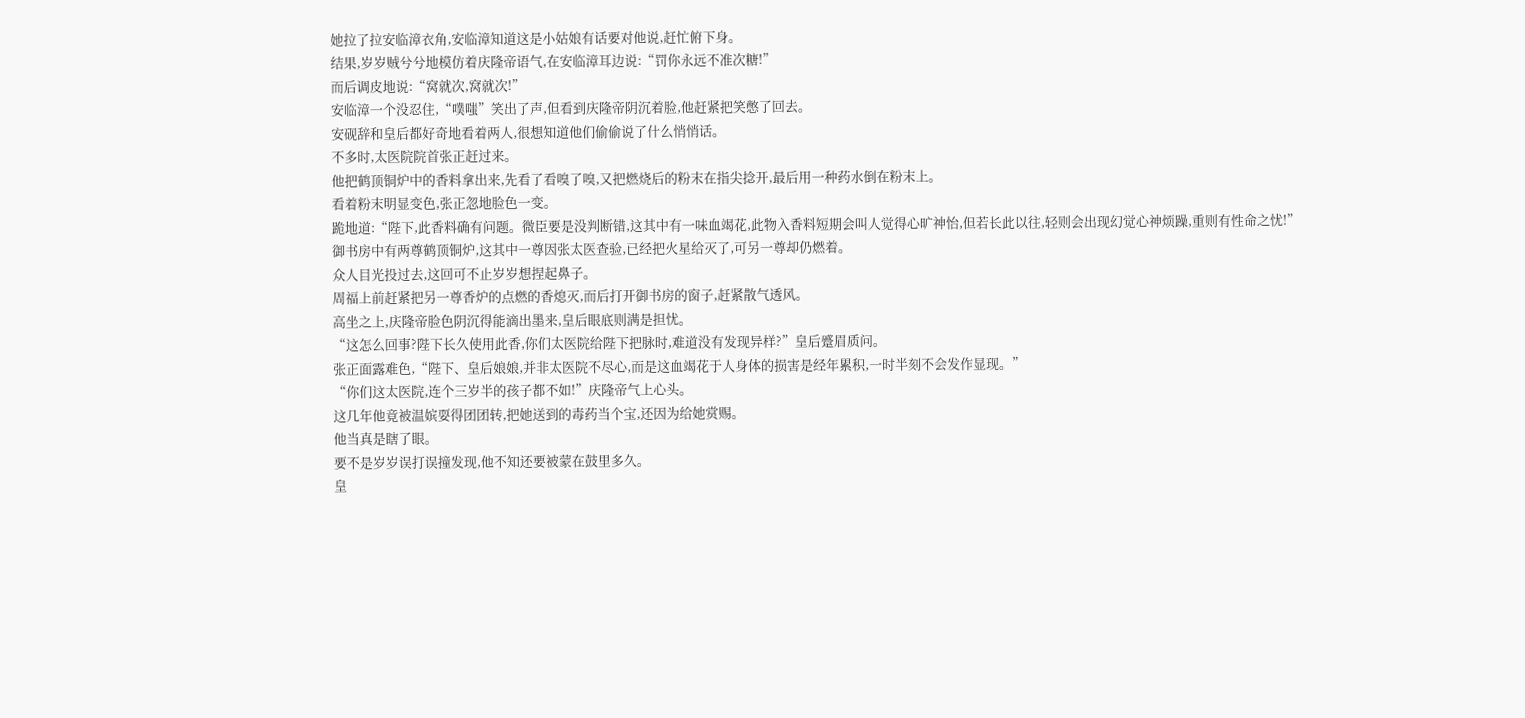她拉了拉安临漳衣角,安临漳知道这是小姑娘有话要对他说,赶忙俯下身。
结果,岁岁贼兮兮地模仿着庆隆帝语气,在安临漳耳边说:“罚你永远不准次糖!”
而后调皮地说:“窝就次,窝就次!”
安临漳一个没忍住,“噗嗤”笑出了声,但看到庆隆帝阴沉着脸,他赶紧把笑憋了回去。
安砚辞和皇后都好奇地看着两人,很想知道他们偷偷说了什么悄悄话。
不多时,太医院院首张正赶过来。
他把鹤顶铜炉中的香料拿出来,先看了看嗅了嗅,又把燃烧后的粉末在指尖捻开,最后用一种药水倒在粉末上。
看着粉末明显变色,张正忽地脸色一变。
跪地道:“陛下,此香料确有问题。微臣要是没判断错,这其中有一味血竭花,此物入香料短期会叫人觉得心旷神怡,但若长此以往,轻则会出现幻觉心神烦躁,重则有性命之忧!”
御书房中有两尊鹤顶铜炉,这其中一尊因张太医查验,已经把火星给灭了,可另一尊却仍燃着。
众人目光投过去,这回可不止岁岁想捏起鼻子。
周福上前赶紧把另一尊香炉的点燃的香熄灭,而后打开御书房的窗子,赶紧散气透风。
高坐之上,庆隆帝脸色阴沉得能滴出墨来,皇后眼底则满是担忧。
“这怎么回事?陛下长久使用此香,你们太医院给陛下把脉时,难道没有发现异样?”皇后蹙眉质问。
张正面露难色,“陛下、皇后娘娘,并非太医院不尽心,而是这血竭花于人身体的损害是经年累积,一时半刻不会发作显现。”
“你们这太医院,连个三岁半的孩子都不如!”庆隆帝气上心头。
这几年他竟被温嫔耍得团团转,把她送到的毒药当个宝,还因为给她赏赐。
他当真是瞎了眼。
要不是岁岁误打误撞发现,他不知还要被蒙在鼓里多久。
皇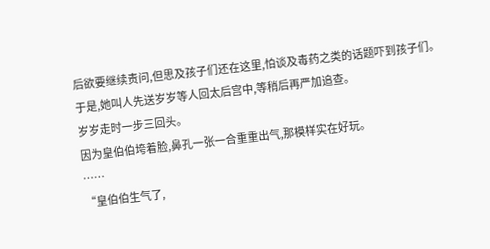后欲要继续责问,但思及孩子们还在这里,怕谈及毒药之类的话题吓到孩子们。
于是,她叫人先送岁岁等人回太后宫中,等稍后再严加追查。
岁岁走时一步三回头。
因为皇伯伯垮着脸,鼻孔一张一合重重出气,那模样实在好玩。
……
“皇伯伯生气了,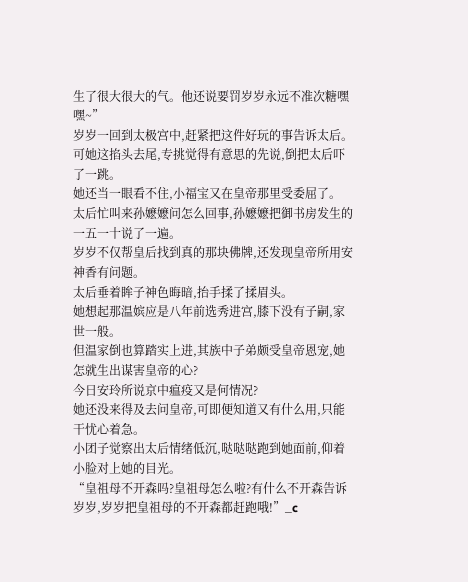生了很大很大的气。他还说要罚岁岁永远不准次糖嘿嘿~”
岁岁一回到太极宫中,赶紧把这件好玩的事告诉太后。
可她这掐头去尾,专挑觉得有意思的先说,倒把太后吓了一跳。
她还当一眼看不住,小福宝又在皇帝那里受委屈了。
太后忙叫来孙嬷嬷问怎么回事,孙嬷嬷把御书房发生的一五一十说了一遍。
岁岁不仅帮皇后找到真的那块佛牌,还发现皇帝所用安神香有问题。
太后垂着眸子神色晦暗,抬手揉了揉眉头。
她想起那温嫔应是八年前选秀进宫,膝下没有子嗣,家世一般。
但温家倒也算踏实上进,其族中子弟颇受皇帝恩宠,她怎就生出谋害皇帝的心?
今日安玲所说京中瘟疫又是何情况?
她还没来得及去问皇帝,可即便知道又有什么用,只能干忧心着急。
小团子觉察出太后情绪低沉,哒哒哒跑到她面前,仰着小脸对上她的目光。
“皇祖母不开森吗?皇祖母怎么啦?有什么不开森告诉岁岁,岁岁把皇祖母的不开森都赶跑哦!”_c